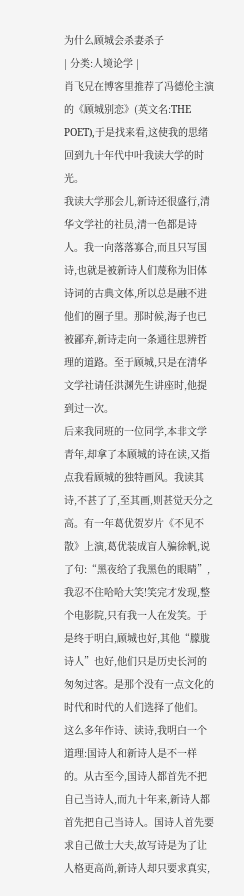为什么顾城会杀妻杀子
| 分类:人境论学 |
肖飞兄在博客里推荐了冯德伦主演的《顾城别恋》(英文名:THE POET),于是找来看,这使我的思绪回到九十年代中叶我读大学的时光。
我读大学那会儿,新诗还很盛行,清华文学社的社员,清一色都是诗人。我一向落落寡合,而且只写国诗,也就是被新诗人们蔑称为旧体诗词的古典文体,所以总是融不进他们的圈子里。那时候,海子也已被鄙弃,新诗走向一条通往思辨哲理的道路。至于顾城,只是在清华文学社请任洪渊先生讲座时,他提到过一次。
后来我同班的一位同学,本非文学青年,却拿了本顾城的诗在读,又指点我看顾城的独特画风。我读其诗,不甚了了,至其画,则甚觉天分之高。有一年葛优贺岁片《不见不散》上演,葛优装成盲人骗徐帆,说了句:“黑夜给了我黑色的眼睛”,我忍不住哈哈大笑!笑完才发现,整个电影院,只有我一人在发笑。于是终于明白,顾城也好,其他“朦胧诗人”也好,他们只是历史长河的匆匆过客。是那个没有一点文化的时代和时代的人们选择了他们。
这么多年作诗、读诗,我明白一个道理:国诗人和新诗人是不一样的。从古至今,国诗人都首先不把自己当诗人,而九十年来,新诗人都首先把自己当诗人。国诗人首先要求自己做士大夫,故写诗是为了让人格更高尚,新诗人却只要求真实,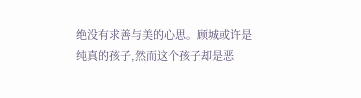绝没有求善与美的心思。顾城或许是纯真的孩子,然而这个孩子却是恶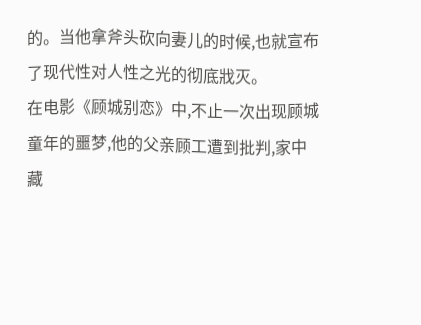的。当他拿斧头砍向妻儿的时候,也就宣布了现代性对人性之光的彻底戕灭。
在电影《顾城别恋》中,不止一次出现顾城童年的噩梦,他的父亲顾工遭到批判,家中藏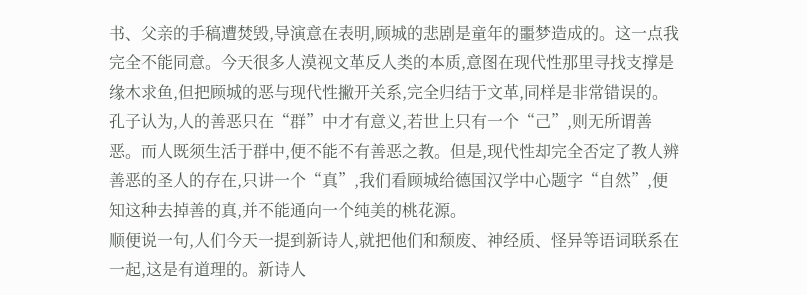书、父亲的手稿遭焚毁,导演意在表明,顾城的悲剧是童年的噩梦造成的。这一点我完全不能同意。今天很多人漠视文革反人类的本质,意图在现代性那里寻找支撑是缘木求鱼,但把顾城的恶与现代性撇开关系,完全归结于文革,同样是非常错误的。
孔子认为,人的善恶只在“群”中才有意义,若世上只有一个“己”,则无所谓善恶。而人既须生活于群中,便不能不有善恶之教。但是,现代性却完全否定了教人辨善恶的圣人的存在,只讲一个“真”,我们看顾城给德国汉学中心题字“自然”,便知这种去掉善的真,并不能通向一个纯美的桃花源。
顺便说一句,人们今天一提到新诗人,就把他们和颓废、神经质、怪异等语词联系在一起,这是有道理的。新诗人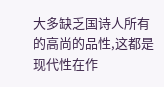大多缺乏国诗人所有的高尚的品性,这都是现代性在作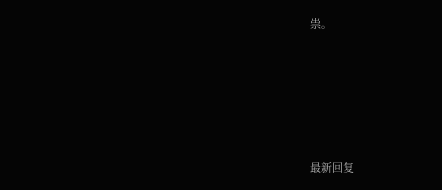祟。








最新回复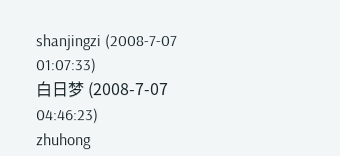shanjingzi (2008-7-07 01:07:33)
白日梦 (2008-7-07 04:46:23)
zhuhong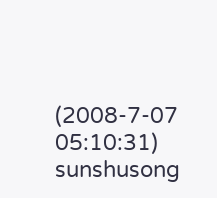(2008-7-07 05:10:31)
sunshusong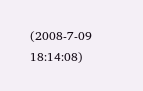(2008-7-09 18:14:08)